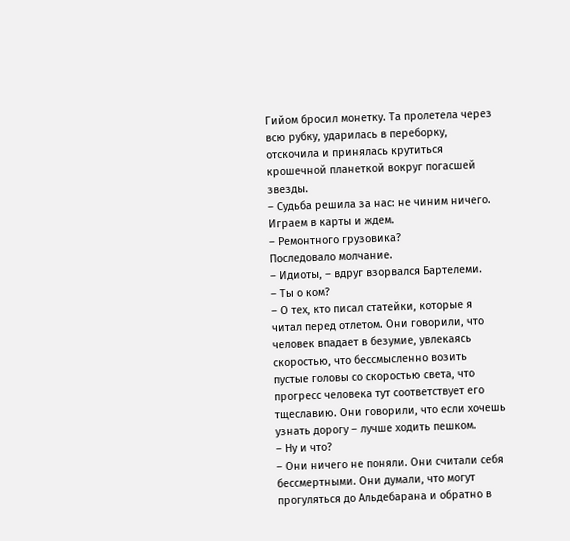Гийом бросил монетку. Та пролетела через всю рубку, ударилась в переборку, отскочила и принялась крутиться крошечной планеткой вокруг погасшей звезды.
– Судьба решила за нас: не чиним ничего. Играем в карты и ждем.
– Ремонтного грузовика?
Последовало молчание.
– Идиоты, – вдруг взорвался Бартелеми.
– Ты о ком?
– О тех, кто писал статейки, которые я читал перед отлетом. Они говорили, что человек впадает в безумие, увлекаясь скоростью, что бессмысленно возить пустые головы со скоростью света, что прогресс человека тут соответствует его тщеславию. Они говорили, что если хочешь узнать дорогу – лучше ходить пешком.
– Ну и что?
– Они ничего не поняли. Они считали себя бессмертными. Они думали, что могут прогуляться до Альдебарана и обратно в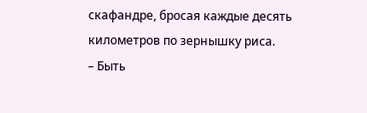скафандре, бросая каждые десять километров по зернышку риса.
– Быть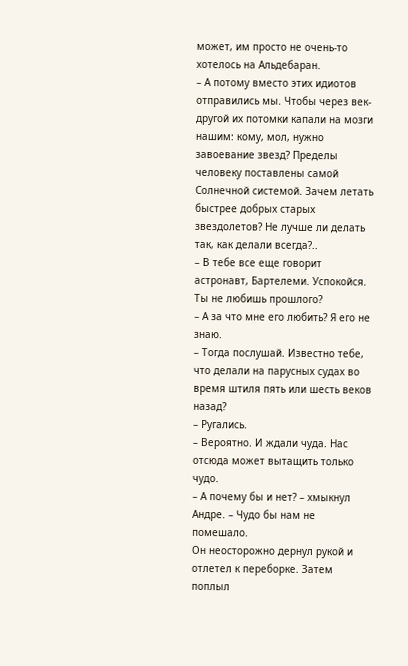может, им просто не очень-то хотелось на Альдебаран.
– А потому вместо этих идиотов отправились мы. Чтобы через век-другой их потомки капали на мозги нашим: кому, мол, нужно завоевание звезд? Пределы человеку поставлены самой Солнечной системой. Зачем летать быстрее добрых старых звездолетов? Не лучше ли делать так, как делали всегда?..
– В тебе все еще говорит астронавт, Бартелеми. Успокойся. Ты не любишь прошлого?
– А за что мне его любить? Я его не знаю.
– Тогда послушай. Известно тебе, что делали на парусных судах во время штиля пять или шесть веков назад?
– Ругались.
– Вероятно. И ждали чуда. Нас отсюда может вытащить только чудо.
– А почему бы и нет? – хмыкнул Андре. – Чудо бы нам не помешало.
Он неосторожно дернул рукой и отлетел к переборке. Затем поплыл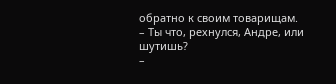обратно к своим товарищам.
– Ты что, рехнулся, Андре, или шутишь?
–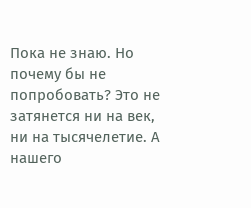Пока не знаю. Но почему бы не попробовать? Это не затянется ни на век, ни на тысячелетие. А нашего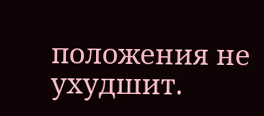положения не ухудшит.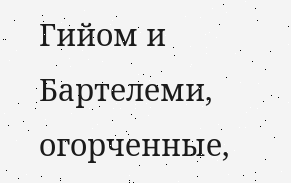Гийом и Бартелеми, огорченные,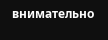внимательно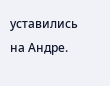уставились на Андре.